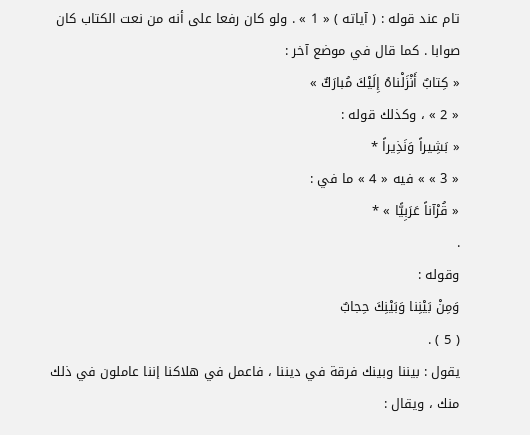تام عند قوله : ( آياته ) « 1 » . ولو كان رفعا على أنه من نعت الكتاب كان صوابا . كما قال في موضع آخر :
« كِتابٌ أَنْزَلْناهُ إِلَيْكَ مُبارَكٌ »
« 2 » ، وكذلك قوله :
« بَشِيراً وَنَذِيراً *
« 3 » » فيه « 4 » ما في :
« قُرْآناً عَرَبِيًّا » *
.
وقوله :
وَمِنْ بَيْنِنا وَبَيْنِكَ حِجابٌ
( 5 ) .
يقول : بيننا وبينك فرقة في ديننا ، فاعمل في هلاكنا إننا عاملون في ذلك منك ، ويقال :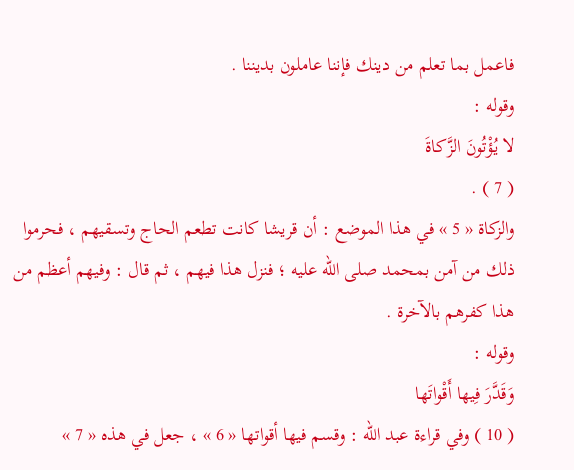فاعمل بما تعلم من دينك فإننا عاملون بديننا .
وقوله :
لا يُؤْتُونَ الزَّكاةَ
( 7 ) .
والزكاة « 5 » في هذا الموضع : أن قريشا كانت تطعم الحاج وتسقيهم ، فحرموا ذلك من آمن بمحمد صلى اللّه عليه ؛ فنزل هذا فيهم ، ثم قال : وفيهم أعظم من هذا كفرهم بالآخرة .
وقوله :
وَقَدَّرَ فِيها أَقْواتَها
( 10 ) وفي قراءة عبد اللّه : وقسم فيها أقواتها « 6 » ، جعل في هذه « 7 »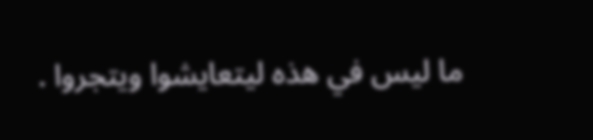ما ليس في هذه ليتعايشوا ويتجروا .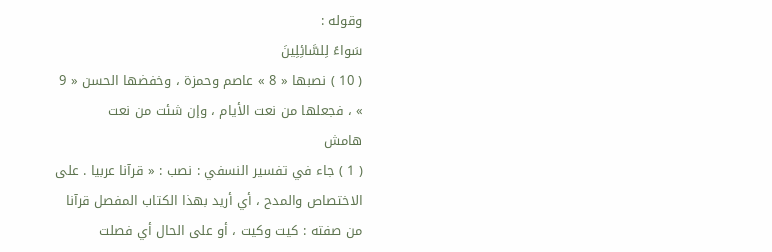وقوله :
سَواءً لِلسَّائِلِينَ
( 10 ) نصبها « 8 » عاصم وحمزة ، وخفضها الحسن « 9 » ، فجعلها من نعت الأيام ، وإن شئت من نعت
هامش
( 1 ) جاء في تفسير النسفي : نصب : « قرآنا عربيا . على الاختصاص والمدح ، أي أريد بهذا الكتاب المفصل قرآنا من صفته : كيت وكيت ، أو على الحال أي فصلت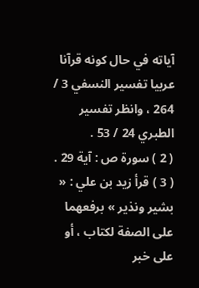آياته في حال كونه قرآنا عربيا تفسير النسفي 3 / 264 ، وانظر تفسير الطبري 24 / 53 .
( 2 ) سورة ص : آية 29 .
( 3 ) قرأ زيد بن علي : « بشير ونذير » برفعهما على الصفة لكتاب ، أو على خبر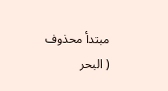مبتدأ محذوف ( البحر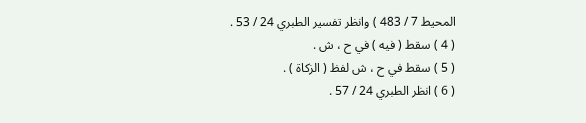المحيط 7 / 483 ) وانظر تفسير الطبري 24 / 53 .
( 4 ) سقط ( فيه ) في ح ، ش .
( 5 ) سقط في ح ، ش لفظ ( الزكاة ) .
( 6 ) انظر الطبري 24 / 57 .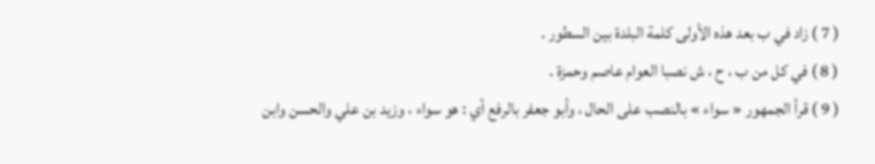( 7 ) زاد في ب بعد هذه الأولى كلمة البلدة بين السطور .
( 8 ) في كل من ب ، ح ، ش نصبا العوام عاصم وحمزة .
( 9 ) قرأ الجمهور « سواء » بالنصب على الحال ، وأبو جعفر بالرفع أي : هو سواء ، وزيد بن علي والحسن وابن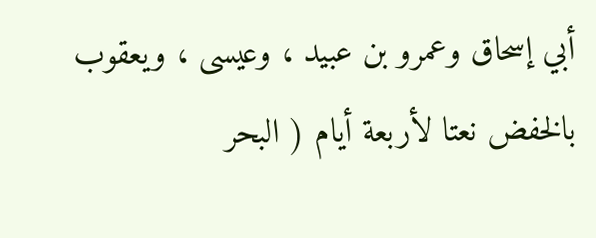أبي إسحاق وعمرو بن عبيد ، وعيسى ، ويعقوب بالخفض نعتا لأربعة أيام ( البحر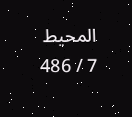المحيط 7 / 486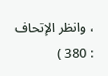، وانظر الإتحاف : 380 )